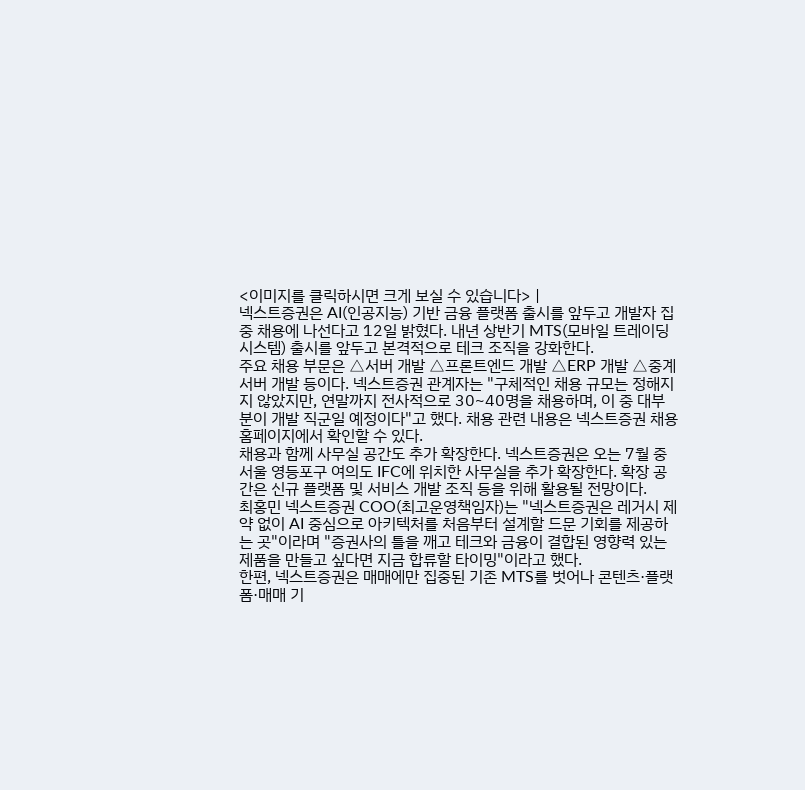<이미지를 클릭하시면 크게 보실 수 있습니다> |
넥스트증권은 AI(인공지능) 기반 금융 플랫폼 출시를 앞두고 개발자 집중 채용에 나선다고 12일 밝혔다. 내년 상반기 MTS(모바일 트레이딩 시스템) 출시를 앞두고 본격적으로 테크 조직을 강화한다.
주요 채용 부문은 △서버 개발 △프론트엔드 개발 △ERP 개발 △중계 서버 개발 등이다. 넥스트증권 관계자는 "구체적인 채용 규모는 정해지지 않았지만, 연말까지 전사적으로 30~40명을 채용하며, 이 중 대부분이 개발 직군일 예정이다"고 했다. 채용 관련 내용은 넥스트증권 채용 홈페이지에서 확인할 수 있다.
채용과 함께 사무실 공간도 추가 확장한다. 넥스트증권은 오는 7월 중 서울 영등포구 여의도 IFC에 위치한 사무실을 추가 확장한다. 확장 공간은 신규 플랫폼 및 서비스 개발 조직 등을 위해 활용될 전망이다.
최홍민 넥스트증권 COO(최고운영책임자)는 "넥스트증권은 레거시 제약 없이 AI 중심으로 아키텍처를 처음부터 설계할 드문 기회를 제공하는 곳"이라며 "증권사의 틀을 깨고 테크와 금융이 결합된 영향력 있는 제품을 만들고 싶다면 지금 합류할 타이밍"이라고 했다.
한편, 넥스트증권은 매매에만 집중된 기존 MTS를 벗어나 콘텐츠·플랫폼·매매 기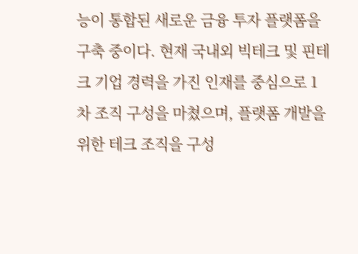능이 통합된 새로운 금융 투자 플랫폼을 구축 중이다. 현재 국내외 빅테크 및 핀테크 기업 경력을 가진 인재를 중심으로 1차 조직 구성을 마쳤으며, 플랫폼 개발을 위한 테크 조직을 구성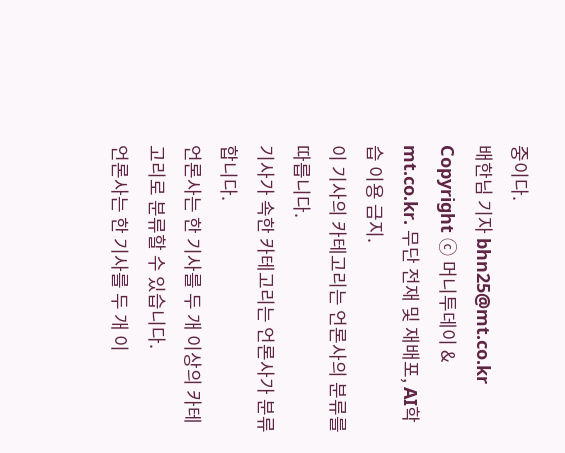중이다.
배한님 기자 bhn25@mt.co.kr
Copyright ⓒ 머니투데이 & mt.co.kr. 무단 전재 및 재배포, AI학습 이용 금지.
이 기사의 카테고리는 언론사의 분류를 따릅니다.
기사가 속한 카테고리는 언론사가 분류합니다.
언론사는 한 기사를 두 개 이상의 카테고리로 분류할 수 있습니다.
언론사는 한 기사를 두 개 이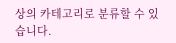상의 카테고리로 분류할 수 있습니다.